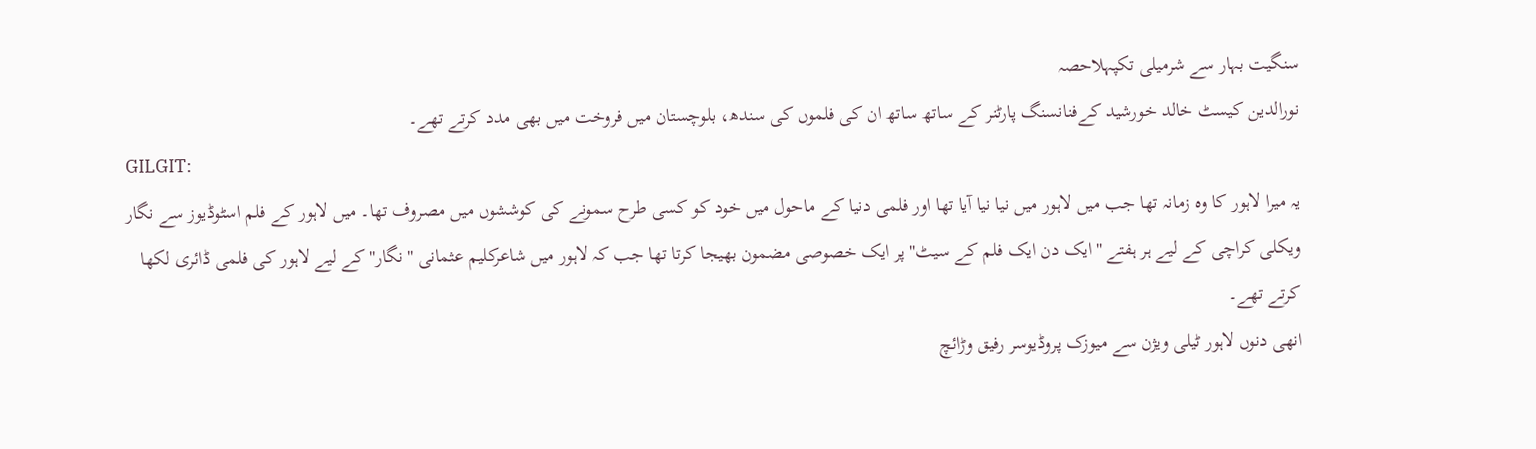سنگیت بہار سے شرمیلی تکپہلاحصہ
نورالدین کیسٹ خالد خورشید کےفنانسنگ پارٹنر کے ساتھ ساتھ ان کی فلموں کی سندھ، بلوچستان میں فروخت میں بھی مدد کرتے تھے۔
GILGIT:
یہ میرا لاہور کا وہ زمانہ تھا جب میں لاہور میں نیا نیا آیا تھا اور فلمی دنیا کے ماحول میں خود کو کسی طرح سمونے کی کوششوں میں مصروف تھا۔ میں لاہور کے فلم اسٹوڈیوز سے نگار ویکلی کراچی کے لیے ہر ہفتے ''ایک دن ایک فلم کے سیٹ'' پر ایک خصوصی مضمون بھیجا کرتا تھا جب کہ لاہور میں شاعرکلیم عثمانی ''نگار'' کے لیے لاہور کی فلمی ڈائری لکھا کرتے تھے۔
انھی دنوں لاہور ٹیلی ویژن سے میوزک پروڈیوسر رفیق وڑائچ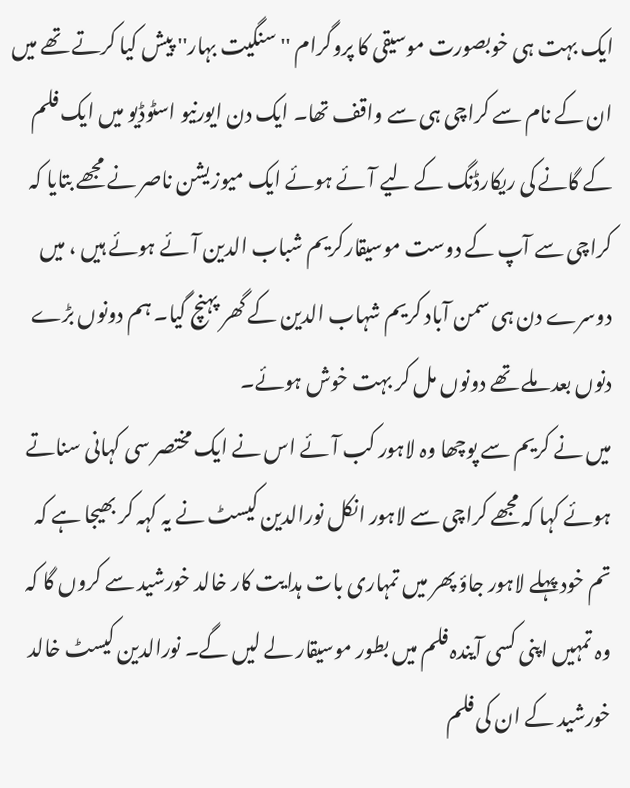ایک بہت ہی خوبصورت موسیقی کا پروگرام ''سنگیت بہار'' پیش کیا کرتے تھے میں ان کے نام سے کراچی ہی سے واقف تھا۔ ایک دن ایورنیو اسٹوڈیو میں ایک فلم کے گانے کی ریکارڈنگ کے لیے آئے ہوئے ایک میوزیشن ناصر نے مجھے بتایا کہ کراچی سے آپ کے دوست موسیقارکریم شباب الدین آئے ہوئے ہیں ، میں دوسرے دن ہی سمن آباد کریم شہاب الدین کے گھر پہنچ گیا۔ ہم دونوں بڑے دنوں بعد ملے تھے دونوں مل کر بہت خوش ہوئے۔
میں نے کریم سے پوچھا وہ لاہور کب آئے اس نے ایک مختصر سی کہانی سناتے ہوئے کہا کہ مجھے کراچی سے لاہور انکل نورالدین کیسٹ نے یہ کہہ کر بھیجا ہے کہ تم خود پہلے لاہور جاؤ پھر میں تمہاری بات ہدایت کار خالد خورشید سے کروں گا کہ وہ تمہیں اپنی کسی آیندہ فلم میں بطور موسیقار لے لیں گے۔ نورالدین کیسٹ خالد خورشید کے ان کی فلم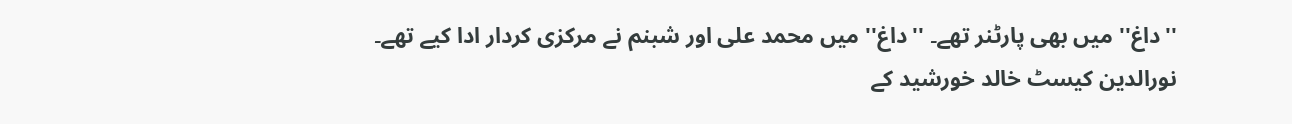''داغ'' میں بھی پارٹنر تھے۔ ''داغ'' میں محمد علی اور شبنم نے مرکزی کردار ادا کیے تھے۔
نورالدین کیسٹ خالد خورشید کے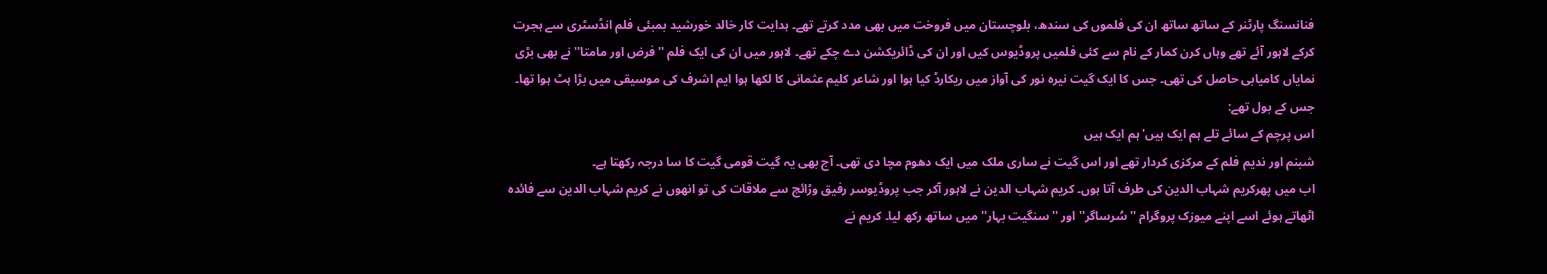فنانسنگ پارٹنر کے ساتھ ساتھ ان کی فلموں کی سندھ، بلوچستان میں فروخت میں بھی مدد کرتے تھے۔ ہدایت کار خالد خورشید بمبئی فلم انڈسٹری سے ہجرت کرکے لاہور آئے تھے وہاں کرن کمار کے نام سے کئی فلمیں پروڈیوس کیں اور ان کی ڈائریکشن دے چکے تھے۔ لاہور میں ان کی ایک فلم ''فرض اور مامتا'' نے بھی بڑی نمایاں کامیابی حاصل کی تھی۔ جس کا ایک گیت نیرہ نور کی آواز میں ریکارڈ کیا ہوا اور شاعر کلیم عثمانی کا لکھا ہوا ایم اشرف کی موسیقی میں بڑا ہٹ ہوا تھا۔ جس کے بول تھے:
اس پرچم کے سائے تلے ہم ایک ہیں' ہم ایک ہیں
شبنم اور ندیم فلم کے مرکزی کردار تھے اور اس گیت نے ساری ملک میں ایک دھوم مچا دی تھی۔ آج بھی یہ گیت قومی گیت کا سا درجہ رکھتا ہے۔
اب میں پھرکریم شہاب الدین کی طرف آتا ہوں۔ کریم شہاب الدین نے لاہور آکر جب پروڈیوسر رفیق وڑائچ سے ملاقات کی تو انھوں نے کریم شہاب الدین سے فائدہ اٹھاتے ہوئے اسے اپنے میوزک پروگرام ''سُرساگر'' اور ''سنگیت بہار'' میں ساتھ رکھ لیا۔ کریم نے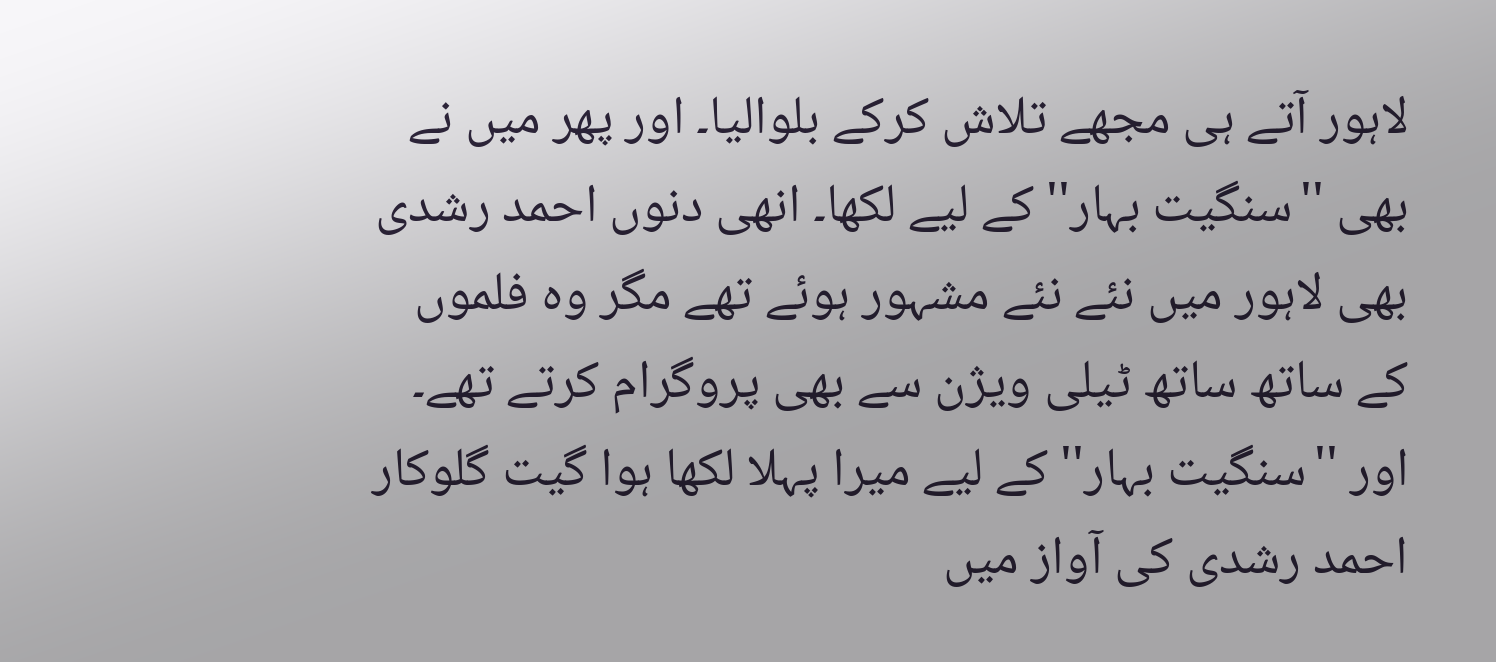لاہور آتے ہی مجھے تلاش کرکے بلوالیا۔ اور پھر میں نے بھی ''سنگیت بہار'' کے لیے لکھا۔ انھی دنوں احمد رشدی بھی لاہور میں نئے نئے مشہور ہوئے تھے مگر وہ فلموں کے ساتھ ساتھ ٹیلی ویژن سے بھی پروگرام کرتے تھے۔ اور ''سنگیت بہار'' کے لیے میرا پہلا لکھا ہوا گیت گلوکار احمد رشدی کی آواز میں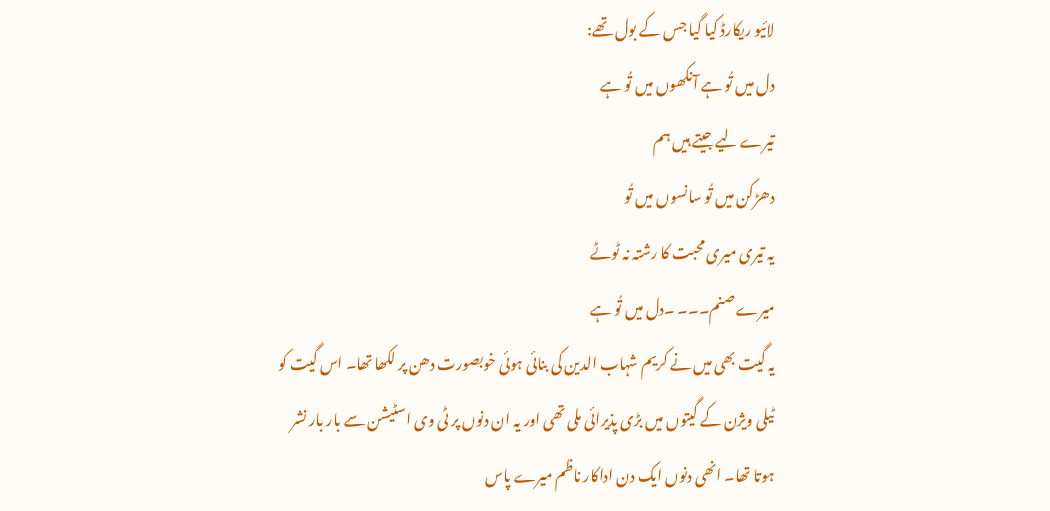لائیو ریکارڈ کیا گیا جس کے بول تھے:
دل میں تُو ہے آنکھوں میں تُو ہے
تیرے لیے جیتے ہیں ہم
دھڑکن میں تُو سانسوں میں تُو
یہ تیری میری محبت کا رشتہ نہ ٹوٹے
میرے صنم۔۔۔ ۔دل میں تُو ہے
یہ گیت بھی میں نے کریم شہاب الدین کی بنائی ہوئی خوبصورت دھن پر لکھا تھا۔ اس گیت کو ٹیلی ویژن کے گیتوں میں بڑی پذیرائی ملی تھی اور یہ ان دنوں پر ٹی وی اسٹیشن سے بار بار نشر ہوتا تھا۔ انھی دنوں ایک دن اداکار ناظم میرے پاس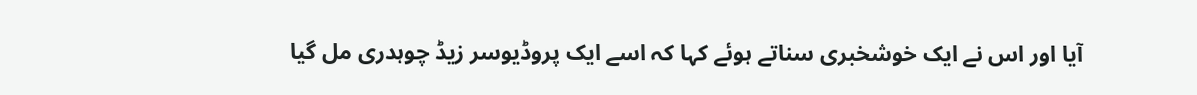آیا اور اس نے ایک خوشخبری سناتے ہوئے کہا کہ اسے ایک پروڈیوسر زیڈ چوہدری مل گیا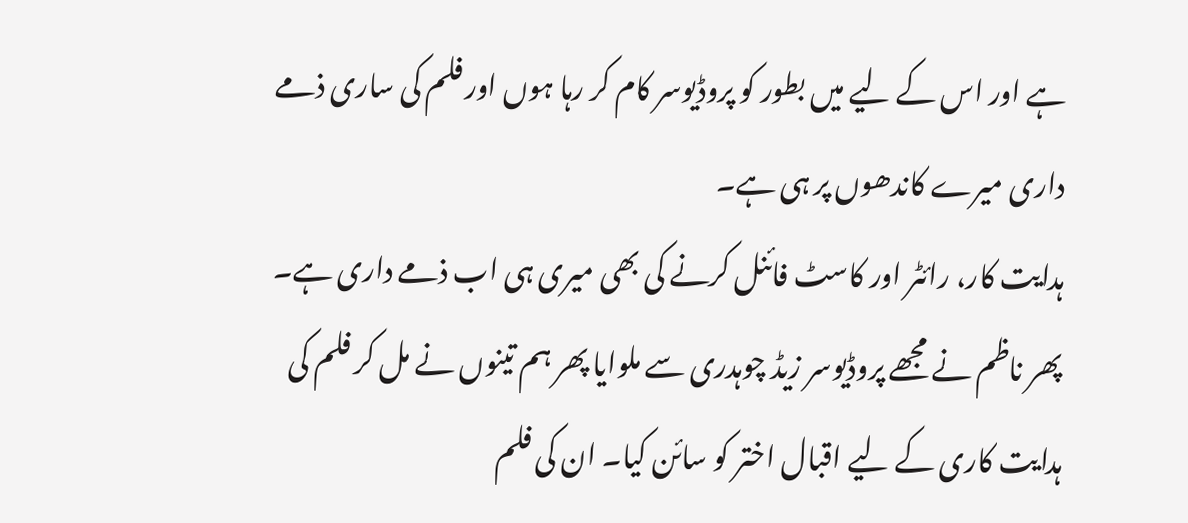ہے اور اس کے لیے میں بطور کو پروڈیوسر کام کر رہا ہوں اور فلم کی ساری ذمے داری میرے کاندھوں پر ہی ہے۔
ہدایت کار، رائٹر اور کاسٹ فائنل کرنے کی بھی میری ہی اب ذمے داری ہے۔ پھر ناظم نے مجھے پروڈیوسر زیڈ چوہدری سے ملوایا پھر ہم تینوں نے مل کر فلم کی ہدایت کاری کے لیے اقبال اختر کو سائن کیا۔ ان کی فلم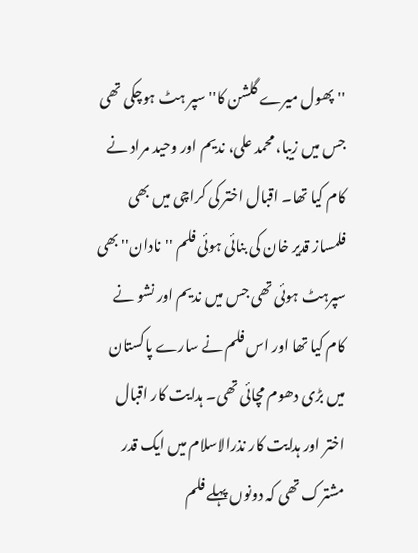''پھول میرے گلشن کا'' سپر ہٹ ہوچکی تھی جس میں زیبا، محمد علی، ندیم اور وحید مراد نے کام کیا تھا۔ اقبال اختر کی کراچی میں بھی فلمساز قدیر خان کی بنائی ہوئی فلم ''نادان'' بھی سپرہٹ ہوئی تھی جس میں ندیم اور نشو نے کام کیا تھا اور اس فلم نے سارے پاکستان میں بڑی دھوم مچائی تھی۔ ہدایت کار اقبال اختر اور ہدایت کار نذرالاسلام میں ایک قدر مشترک تھی کہ دونوں پہلے فلم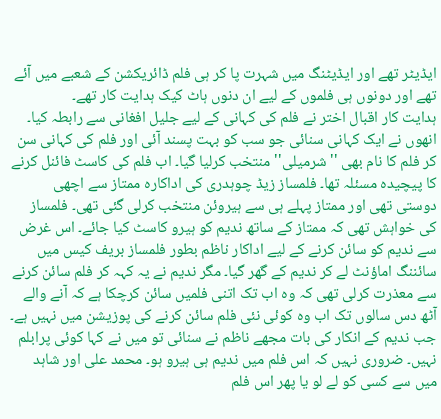ایڈیٹر تھے اور ایڈیٹنگ میں شہرت پا کر ہی فلم ڈائریکشن کے شعبے میں آئے تھے اور دونوں ہی فلموں کے لیے ان دنوں ہاٹ کیک ہدایت کار تھے۔
ہدایت کار اقبال اختر نے فلم کی کہانی کے لیے جلیل افغانی سے رابطہ کیا۔ انھوں نے ایک کہانی سنائی جو سب کو بہت پسند آئی اور فلم کی کہانی سن کر فلم کا نام بھی ''شرمیلی'' منتخب کرلیا گیا۔ اب فلم کی کاسٹ فائنل کرنے کا پیچیدہ مسئلہ تھا۔ فلمساز زیڈ چوہدری کی اداکارہ ممتاز سے اچھی دوستی تھی اور ممتاز پہلے ہی سے ہیروئن منتخب کرلی گئی تھی۔ فلمساز کی خواہش تھی کہ ممتاز کے ساتھ ندیم کو ہیرو کاسٹ کیا جائے۔ اس غرض سے ندیم کو سائن کرنے کے لیے اداکار ناظم بطور فلمساز بریف کیس میں سائننگ اماؤنٹ لے کر ندیم کے گھر گیا۔ مگر ندیم نے یہ کہہ کر فلم سائن کرنے سے معذرت کرلی تھی کہ وہ اب تک اتنی فلمیں سائن کرچکا ہے کہ آنے والے آٹھ دس سالوں تک اب وہ کوئی نئی فلم سائن کرنے کی پوزیشن میں نہیں ہے۔
جب ندیم کے انکار کی بات مجھے ناظم نے سنائی تو میں نے کہا کوئی پرابلم نہیں۔ ضروری نہیں کہ اس فلم میں ندیم ہی ہیرو ہو۔ محمد علی اور شاہد میں سے کسی کو لے لو یا پھر اس فلم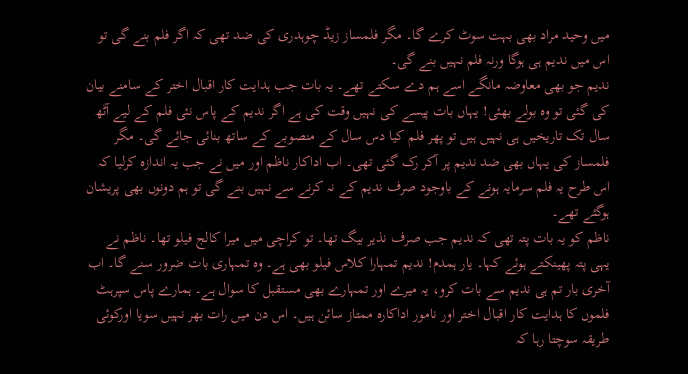میں وحید مراد بھی بہت سوٹ کرے گا۔ مگر فلمساز زیڈ چوہدری کی ضد تھی کہ اگر فلم بنے گی تو اس میں ندیم ہی ہوگا ورنہ فلم نہیں بنے گی۔
ندیم جو بھی معاوضہ مانگے اسے ہم دے سکتے تھے۔ یہ بات جب ہدایت کار اقبال اختر کے سامنے بیان کی گئی تو وہ بولے بھئی! یہاں بات پیسے کی نہیں وقت کی ہے اگر ندیم کے پاس نئی فلم کے لیے آٹھ سال تک تاریخیں ہی نہیں ہیں تو پھر فلم کیا دس سال کے منصوبے کے ساتھ بنائی جائے گی۔ مگر فلمساز کی یہاں بھی ضد ندیم پر آکر رک گئی تھی۔ اب اداکار ناظم اور میں نے جب یہ اندازہ کرلیا کہ اس طرح یہ فلم سرمایہ ہونے کے باوجود صرف ندیم کے نہ کرنے سے نہیں بنے گی تو ہم دونوں بھی پریشان ہوگئے تھے۔
ناظم کو یہ بات پتہ تھی کہ ندیم جب صرف نذیر بیگ تھا۔ تو کراچی میں میرا کالج فیلو تھا۔ ناظم نے یہی پتہ پھینکتے ہوئے کہا۔ یار ہمدم! ندیم تمہارا کلاس فیلو بھی ہے۔ وہ تمہاری بات ضرور سنے گا۔ اب آخری بار تم ہی ندیم سے بات کرو، یہ میرے اور تمہارے بھی مستقبل کا سوال ہے۔ ہمارے پاس سپرہٹ فلموں کا ہدایت کار اقبال اختر اور نامور اداکارہ ممتاز سائن ہیں۔ اس دن میں رات بھر نہیں سویا اورکوئی طریقہ سوچتا رہا کہ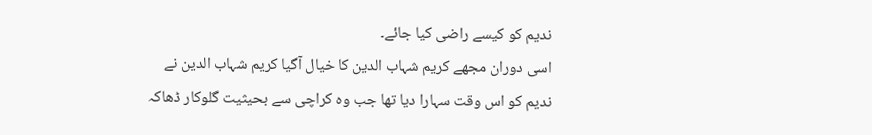ندیم کو کیسے راضی کیا جائے۔
اسی دوران مجھے کریم شہاب الدین کا خیال آگیا کریم شہاب الدین نے ندیم کو اس وقت سہارا دیا تھا جب وہ کراچی سے بحیثیت گلوکار ڈھاکہ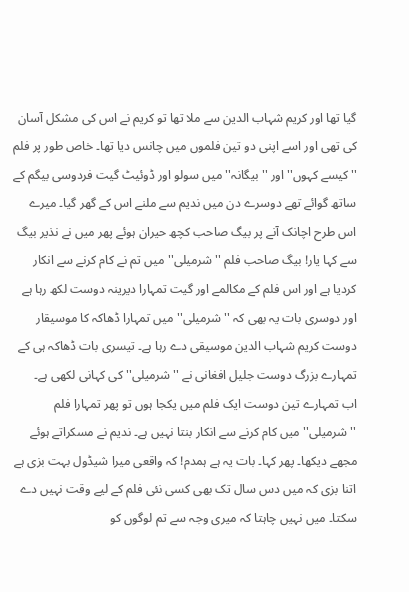گیا تھا اور کریم شہاب الدین سے ملا تھا تو کریم نے اس کی مشکل آسان کی تھی اور اسے اپنی دو تین فلموں میں چانس دیا تھا۔ خاص طور پر فلم ''کیسے کہوں'' اور ''بیگانہ'' میں سولو اور ڈوئیٹ گیت فردوسی بیگم کے ساتھ گوائے تھے دوسرے دن میں ندیم سے ملنے اس کے گھر گیا۔ میرے اس طرح اچانک آنے پر بیگ صاحب کچھ حیران ہوئے پھر میں نے نذیر بیگ سے کہا یار! بیگ صاحب فلم ''شرمیلی'' میں تم نے کام کرنے سے انکار کردیا ہے اور اس فلم کے مکالمے اور گیت تمہارا دیرینہ دوست لکھ رہا ہے اور دوسری بات یہ بھی کہ ''شرمیلی'' میں تمہارا ڈھاکہ کا موسیقار دوست کریم شہاب الدین موسیقی دے رہا ہے۔ تیسری بات ڈھاکہ ہی کے تمہارے بزرگ دوست جلیل افغانی نے ''شرمیلی'' کی کہانی لکھی ہے۔
اب تمہارے تین دوست ایک فلم میں یکجا ہوں تو پھر تمہارا فلم ''شرمیلی'' میں کام کرنے سے انکار بنتا نہیں ہے۔ ندیم نے مسکراتے ہوئے مجھے دیکھا۔ پھر کہا۔ بات یہ ہے ہمدم! کہ واقعی میرا شیڈول بہت بزی ہے اتنا بزی کہ میں دس سال تک بھی کسی نئی فلم کے لیے وقت نہیں دے سکتا۔ میں نہیں چاہتا کہ میری وجہ سے تم لوگوں کو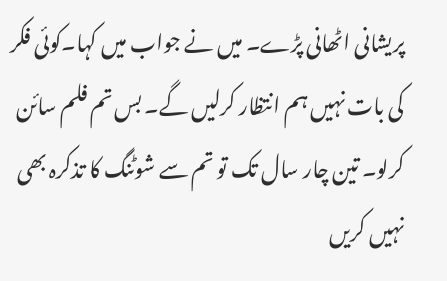پریشانی اٹھانی پڑے۔ میں نے جواب میں کہا۔کوئی فکر کی بات نہیں ہم انتظار کرلیں گے۔ بس تم فلم سائن کرلو۔ تین چار سال تک تو تم سے شوٹنگ کا تذکرہ بھی نہیں کریں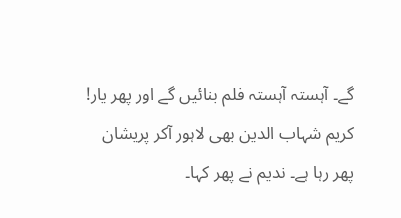گے۔ آہستہ آہستہ فلم بنائیں گے اور پھر یار! کریم شہاب الدین بھی لاہور آکر پریشان پھر رہا ہے۔ ندیم نے پھر کہا۔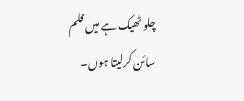چلو ٹھیک ہے میں فلم سائن کرلیتا ہوں۔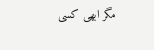مگر ابھی کسی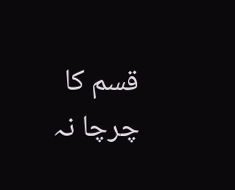قسم کا چرچا نہ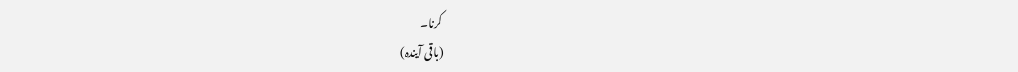کرنا۔
(باقی آیندہ)